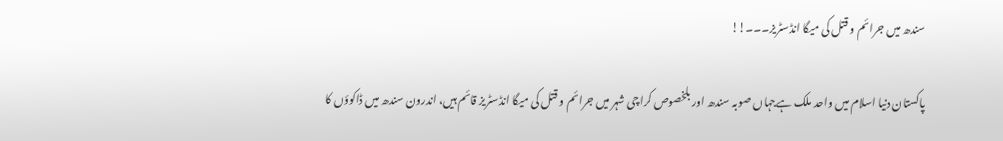سندھ میں جرائم و قتل کی میگا انڈسٹریز۔۔۔!!

پاکستان دنیا اسلام میں واحد ملک ہےجہاں صوبہ سندھ اور بلخصوص کراچی شہر میں جرائم و قتل کی میگا انڈسٹریز قائم ہیں، اندرون سندھ میں ڈاکوؤں کا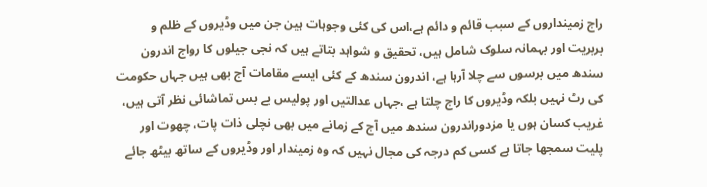راج زمینداروں کے سبب قائم و دائم ہے،اس کی کئی وجوہات ہین جن میں وڈیروں کے ظلم و بربریت اور بہمانہ سلوک شامل ہیں، تحقیق و شواہد بتاتے ہیں کہ نجی جیلوں کا رواج اندرون سندھ میں برسوں سے چلا آرہا ہے، اندرون سندھ کے کئی ایسے مقامات آج بھی ہیں جہاں حکومت کی رٹ نہیں بلکہ وڈیروں کا راج چلتا ہے ،جہاں عدالتیں اور پولیس بے بس تماشائی نظر آتی ہیں، غریب کسان ہوں یا مزدوراندرون سندھ میں آج کے زمانے میں بھی نچلی ذات پات، چھوت اور پلیت سمجھا جاتا ہے کسی کم درجہ کی مجال نہیں کہ وہ زمیندار اور وڈیروں کے ساتھ بیٹھ جائے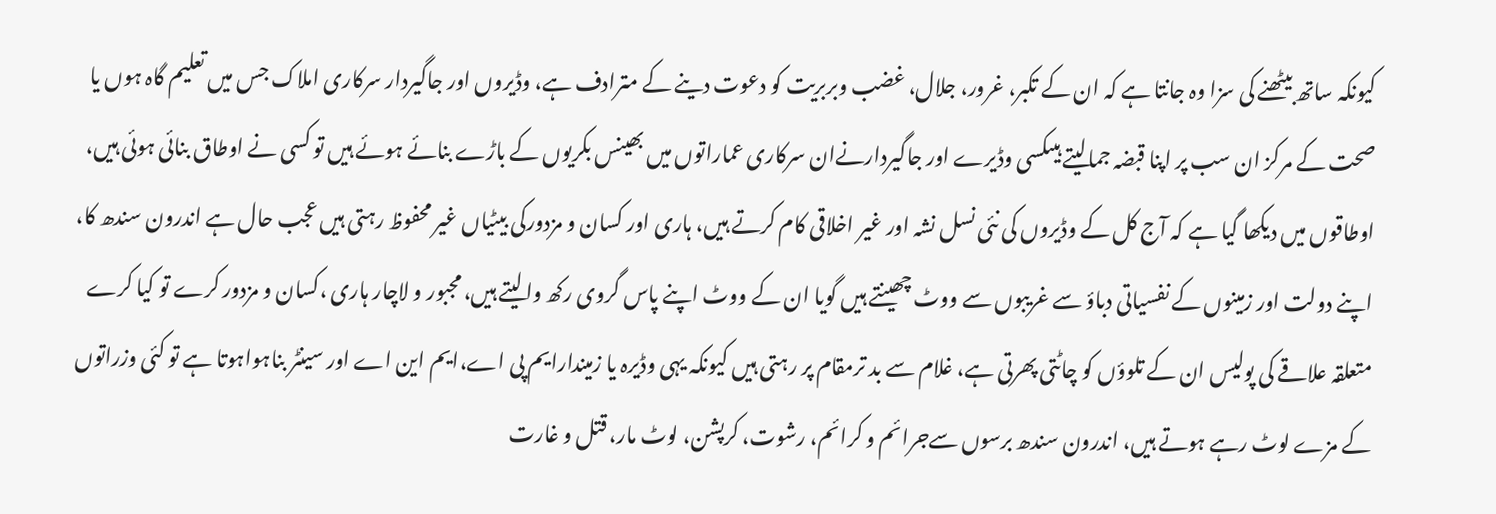کیونکہ ساتھ بیٹھنے کی سزا وہ جانتا ہے کہ ان کے تکبر، غرور، جلال، غضب وبربریت کو دعوت دینے کے مترادف ہے، وڈیروں اور جاگیردار سرکاری املاک جس میں تعلیم گاہ ہوں یا صحت کے مرکز ان سب پر اپنا قبضہ جمالیتے ہیںکسی وڈیرے اور جاگیردارنےان سرکاری عماراتوں میں بھینس بکریوں کے باڑے بنائے ہوئے ہیں تو کسی نے اوطاق بنائی ہوئی ہیں، اوطاقوں میں دیکھا گیا ہے کہ آج کل کے وڈیروں کی نئی نسل نشہ اور غیر اخلاقی کام کرتے ہیں، ہاری اور کسان و مزدورکی بیٹیاں غیر محفوظ رہتی ہیں عجب حال ہے اندرون سندھ کا، اپنے دولت اور زمینوں کے نفسیاتی دباؤ سے غریبوں سے ووٹ چھینتے ہیں گویا ان کے ووٹ اپنے پاس گروی رکھ والیتے ہیں، مجبور و لاچار ہاری ،کسان و مزدور کرے تو کیا کرے متعلقہ علاقے کی پولیس ان کے تلوؤں کو چاٹتی پھرتی ہے، غلام سے بد ترمقام پر رہتی ہیں کیونکہ یہی وڈیرہ یا زمیندارایم پی اے،ایم این اے اور سینٹر بناہواہوتا ہے تو کئی وزراتوں کے مزے لوٹ رہے ہوتے ہیں، اندرون سندھ برسوں سےجرائم و کرائم، رشوت، کرپشن، لوٹ مار، قتل و غارت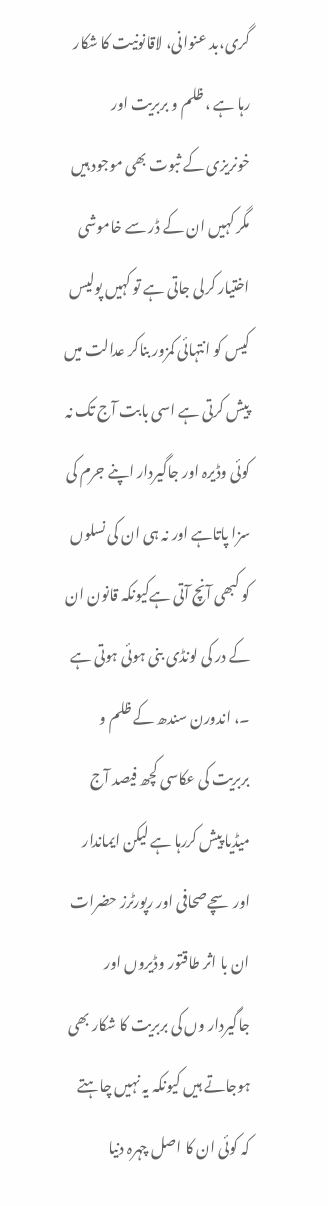گری،بد عنوانی، لاقانونیت کا شکار رہا ہے ، ظلم و بربریت اور خونریزی کے ثبوت بھی موجود ہیں مگر کہیں ان کے ڈر سے خاموشی اختیار کرلی جاتی ہے تو کہیں پولیس کیس کو انتہائی کمزور بناکر عدالت میں پیش کرتی ہے اسی بابت آج تک نہ کوئی وڈیرہ اور جاگیردار اپنے جرم کی سزا پاتاہے اور نہ ہی ان کی نسلوں کو کبھی آنچ آتی ہےکیونکہ قانون ان کے در کی لونڈی بنی ہوئی ہوتی ہے ۔، اندورن سندھ کے ظلم و بربریت کی عکاسی کچھ فیصد آج میڈیا پیش کررہا ہے لیکن ایماندار اور سچےصحافی اور رپورٹرز حضرات ان با اثر طاقتور وڈیروں اور جاگیردار وں کی بربریت کا شکار بھی ہوجاتے ہیں کیونکہ یہ نہیں چاہتے کہ کوئی ان کا اصل چہرہ دنیا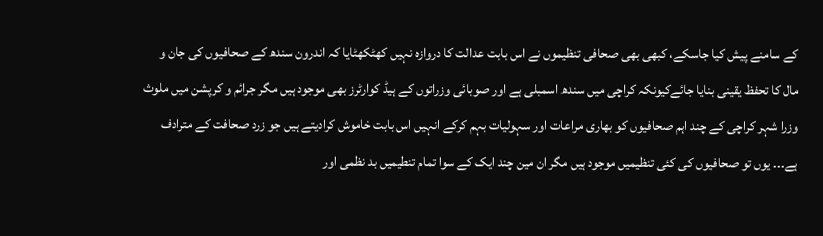کے سامنے پیش کیا جاسکے، کبھی بھی صحافی تنظیموں نے اس بابت عدالت کا دروازہ نہیں کھٹکھٹایا کہ اندرون سندھ کے صحافیوں کی جان و مال کا تحفظ یقینی بنایا جائےکیونکہ کراچی میں سندھ اسمبلی ہے اور صوبائی وزراتوں کے ہیڈ کوارٹرز بھی موجود ہیں مگر جرائم و کرپشن میں ملوث وزرا شہر کراچی کے چند اہم صحافیوں کو بھاری مراعات اور سہولیات بہم کرکے انہیں اس بابت خاموش کرادیتے ہیں جو زرد صحافت کے مترادف ہے۔۔۔ یوں تو صحافیوں کی کئی تنظیمیں موجود ہیں مگر ان مین چند ایک کے سوا تمام تنطیمیں بد نظمی اور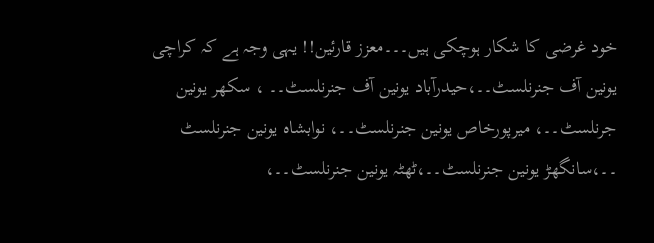خود غرضی کا شکار ہوچکی ہیں۔۔۔معزز قارئین!! یہی وجہ ہے کہ کراچی یونین آف جنرنلسٹ۔۔،حیدرآباد یونین آف جنرنلسٹ۔۔ ، سکھر یونین جرنلسٹ۔۔، میرپورخاص یونین جنرنلسٹ۔۔، نوابشاہ یونین جنرنلسٹ ۔۔،سانگھڑ یونین جنرنلسٹ۔۔،ٹھٹہ یونین جنرنلسٹ۔۔،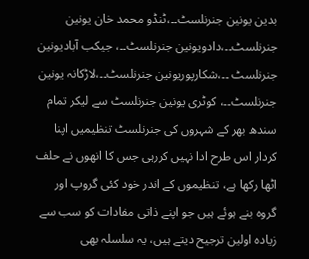بدین یونین جنرنلسٹ۔۔،ٹنڈو محمد خان یونین جنرنلسٹ۔۔،دادویونین جنرنلسٹ۔۔، جیکب آبادیونین جنرنلسٹ ۔۔،شکارپوریونین جنرنلسٹ۔۔،لاڑکانہ یونین جنرنلسٹ۔۔، کوٹری یونین جنرنلسٹ سے لیکر تمام سندھ بھر کے شہروں کی جنرنلسٹ تنظیمیں اپنا کردار اس طرح ادا نہیں کررہی جس کا انھوں نے حلف اٹھا رکھا ہے، تنظیموں کے اندر خود کئی گروپ اور گروہ بنے ہوئے ہیں جو اپنے ذاتی مفادات کو سب سے زیادہ اولین ترجیح دیتے ہیں، یہ سلسلہ بھی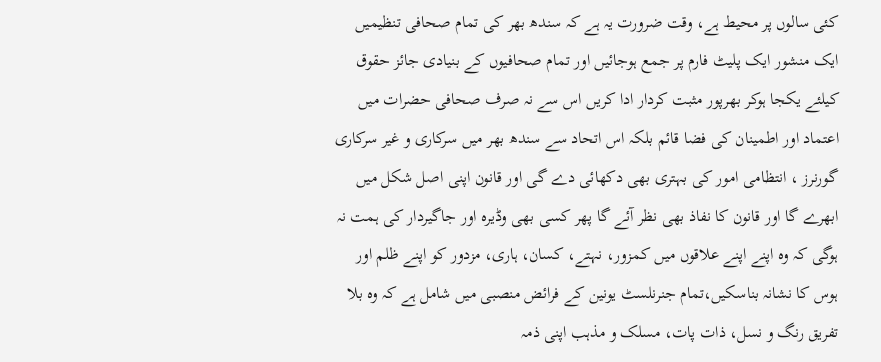کئی سالوں پر محیط ہے، وقت ضرورت یہ ہے کہ سندھ بھر کی تمام صحافی تنظیمیں ایک منشور ایک پلیٹ فارم پر جمع ہوجائیں اور تمام صحافیوں کے بنیادی جائز حقوق کیلئے یکجا ہوکر بھرپور مثبت کردار ادا کریں اس سے نہ صرف صحافی حضرات میں اعتماد اور اطمینان کی فضا قائم بلکہ اس اتحاد سے سندھ بھر میں سرکاری و غیر سرکاری گورنرز ، انتظامی امور کی بہتری بھی دکھائی دے گی اور قانون اپنی اصل شکل میں ابھرے گا اور قانون کا نفاذ بھی نظر آئے گا پھر کسی بھی وڈیرہ اور جاگیردار کی ہمت نہ ہوگی کہ وہ اپنے اپنے علاقوں میں کمزور، نہتے، کسان، ہاری، مزدور کو اپنے ظلم اور ہوس کا نشانہ بناسکیں،تمام جنرنلسٹ یونین کے فرائض منصبی میں شامل ہے کہ وہ بلا تفریق رنگ و نسل، ذات پات، مسلک و مذہب اپنی ذمہ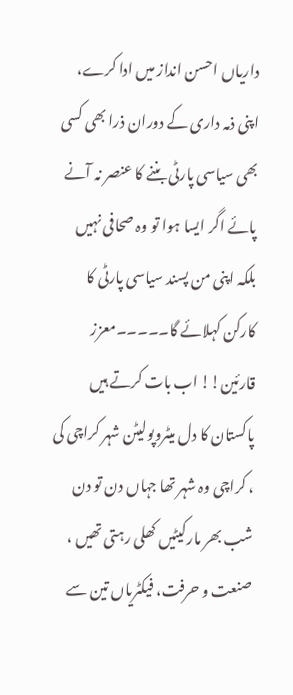داریاں احسن انداز میں ادا کرے، اپنی ذمہ داری کے دوران ذرا بھی کسی بھی سیاسی پارٹی بننے کا عنصر نہ آنے پائے اگر ایسا ہوا تو وہ صحافی نہیں بلکہ اپنی من پسند سیاسی پارٹی کا کارکن کہلائے گا۔۔۔۔۔معزز قارئین!! اب بات کرتے ہیں پاکستان کا دل میٹروپولیٹن شہر کراچی کی ، کراچی وہ شہر تھا جہاں دن تو دن شب بھر مارکیٹیں کھلی رہتی تھیں ، صنعت و حرفت، فیکٹریاں تین سے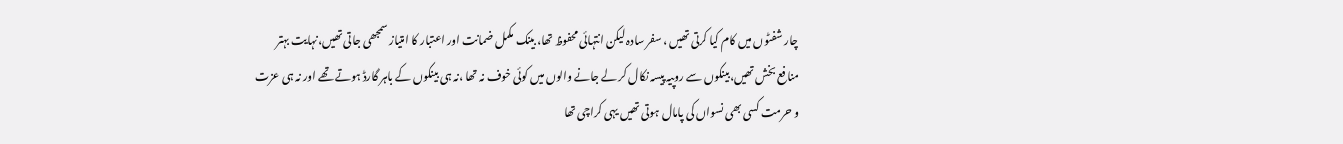چار شفٹوں میں کام کیا کرتی تھیں ، سفر سادہ لیکن انتہائی محفوظ تھا، بینک مکمل ضمانت اور اعتبار کا امتیاز سمجھی جاتی تھیں،نہایت بہتر منافع بخش تھیں،بینکوں سے روپیہ پیسہ نکال کر لے جانے والوں میں کوئی خوف نہ تھا ،نہ ہی بینکوں کے باہر گارڈ ہوتے تھے اور نہ ہی عزت و حرمت کسی بھی نسواں کی پامال ہوتی تھیں یہی کراچی تھا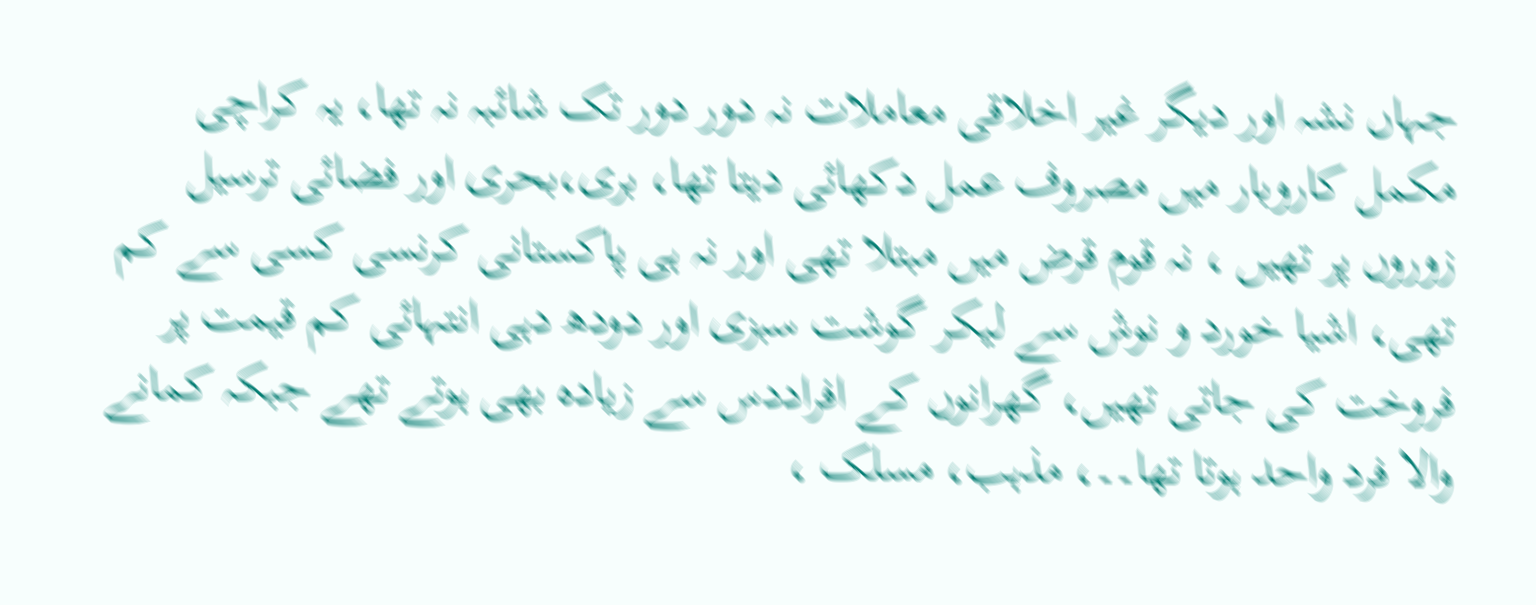جہاں نشہ اور دیگر غیر اخلاقی معاملات نہ دور دور تک شائبہ نہ تھا، یہ کراچی مکمل کاروبار میں مصروف عمل دکھائی دیتا تھا، بری،بحری اور فضائی ترسیل زوروں پر تھیں ، نہ قوم قرض میں مبتلا تھی اور نہ ہی پاکستانی کرنسی کسی سے کم تھی، اشیا خورد و نوش سے لیکر گوشت سبزی اور دودھ دہی انتہائی کم قیمت پر فروخت کی جاتی تھیں، گھرانوں کے افراددس سے زیادہ بھی ہوتے تھے جبکہ کمانے والا فرد واحد ہوتا تھا۔۔، مذہب، مسلک ،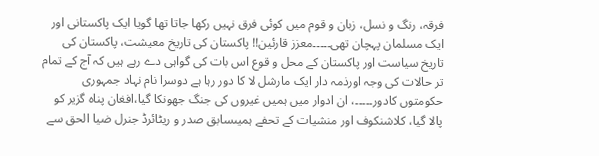فرقہ، رنگ و نسل، زبان و قوم میں کوئی فرق نہیں رکھا جاتا تھا گویا ایک پاکستانی اور ایک مسلمان پہچان تھی۔۔۔۔۔معزز قارئین!! پاکستان کی تاریخ معیشت، پاکستان کی تاریخ سیاست اور پاکستان کے محل و قوع اس بات کی گواہی دے رہے ہیں کہ آج کے تمام تر حالات کی وجہ اورذمہ دار ایک مارشل لا کا دور رہا ہے دوسرا نام نہاد جمہوری حکومتوں کادور۔۔۔۔۔، ان ادوار میں ہمیں غیروں کی جنگ جھونکا گیا،افغان پناہ گزیر کو پالا گیا، کلاشنکوف اور منشیات کے تحفے ہمیںسابق صدر و ریٹائرڈ جنرل ضیا الحق سے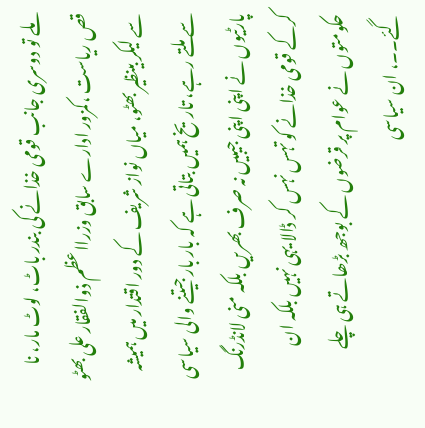ملے تو دوسری جانب قومی خذانے کی بندر باٹ، لوٹ مار، نا قص ریاست ،کمزور ادارے سابق وزرااعظم ذوالفقار علی بھٹو سے لیکر بینظیر بھٹو، میاں نواز شریف کے دور اقتدار میں ہمیشہ سے ملتے رہے، تاریخ ہمیں بتاتی ہے کہ بار بار جیتنے والی سیاسی پارٹیوں نے اپنی اپنی جیبیں نہ صرف بھریں بلکہ منی لانڈرنگ کرکے قومی خذانے کو تہس نہس کر ڈالا یہی نہیں بلکہ ان حکومتوں نے عوام پر قرضوں کے بوجھ بڑھاتے ہی چلے گئے۔۔، ان سیاسی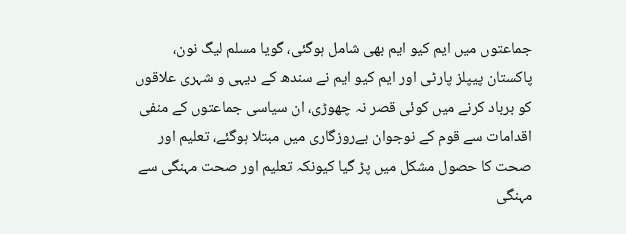جماعتوں میں ایم کیو ایم بھی شامل ہوگئی، گویا مسلم لیگ نون، پاکستان پیپلز پارٹی اور ایم کیو ایم نے سندھ کے دیہی و شہری علاقوں کو برباد کرنے میں کوئی قصر نہ چھوڑی، ان سیاسی جماعتوں کے منفی اقدامات سے قوم کے نوجوان بےروزگاری میں مبتلا ہوگئے، تعلیم اور صحت کا حصول مشکل میں پڑ گیا کیونکہ تعلیم اور صحت مہنگی سے مہنگی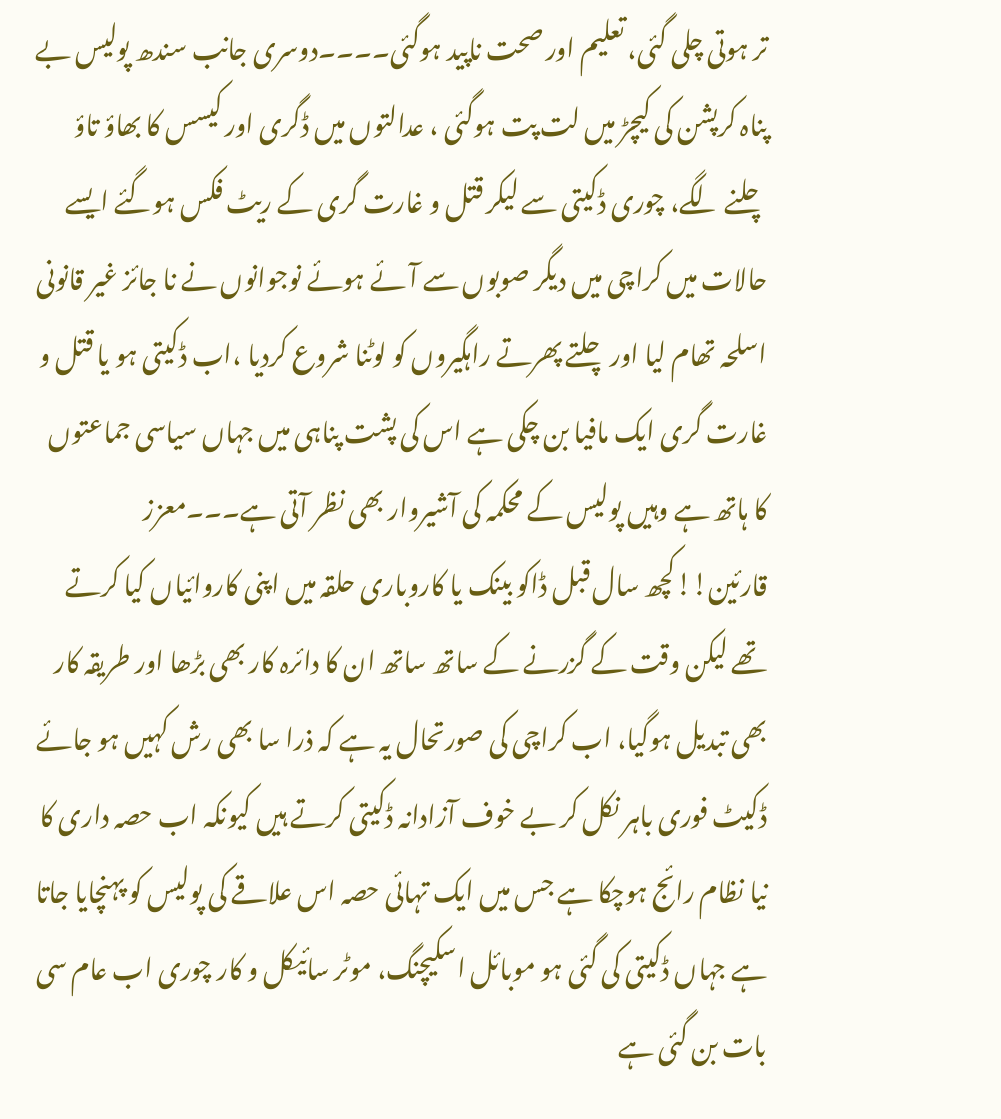تر ہوتی چلی گئی، تعلیم اور صحت ناپید ہوگئی۔۔۔۔دوسری جانب سندھ پولیس بے پناہ کرپشن کی کیچڑ میں لت پت ہوگئی ، عدالتوں میں ڈگری اور کیسس کا بھاؤ تاؤ چلنے لگے، چوری ڈکیتی سے لیکر قتل و غارت گری کے ریٹ فکس ہوگئے ایسے حالات میں کراچی میں دیگر صوبوں سے آئے ہوئے نوجوانوں نے نا جائز غیر قانونی اسلحہ تھام لیا اور چلتے پھرتے راہگیروں کو لوٹنا شروع کردیا ،اب ڈکیتی ہو یا قتل و غارت گری ایک مافیا بن چکی ہے اس کی پشت پناہی میں جہاں سیاسی جماعتوں کا ہاتھ ہے وہیں پولیس کے محکمہ کی آشیروار بھی نظر آتی ہے۔۔۔معزز قارئین!!کچھ سال قبل ڈاکو بینک یا کاروباری حلقہ میں اپنی کاروائیاں کیا کرتے تھے لیکن وقت کے گزرنے کے ساتھ ساتھ ان کا دائرہ کار بھی بڑھا اور طریقہ کار بھی تبدیل ہوگیا، اب کراچی کی صورتحال یہ ہے کہ ذرا سا بھی رش کہیں ہو جائے ڈکیٹ فوری باہر نکل کر بے خوف آزادانہ ڈکیتی کرتے ہیں کیونکہ اب حصہ داری کا نیا نظام رائج ہوچکا ہے جس میں ایک تہائی حصہ اس علاقے کی پولیس کو پہنچایا جاتا ہے جہاں ڈکیتی کی گئی ہو موبائل اسکیچنگ، موٹر سائیکل و کار چوری اب عام سی بات بن گئی ہے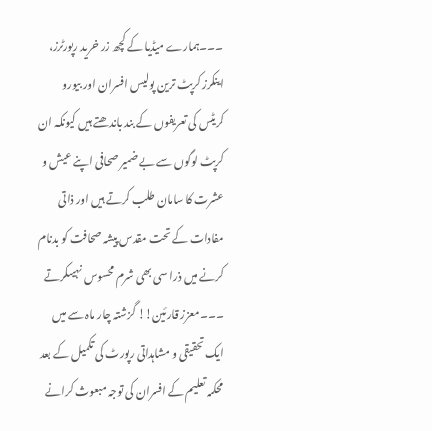۔۔۔ہمارے میڈیا کے کچھ زر خرید رپورٹرز، اینکرز کرپٹ ترین پولیس افسران اور بیورو کریٹس کی تعریفوں کے بند باندھتے ہیں کیونکہ ان کرپٹ لوگوں سے بے ضمیر صحافی اپنے عیش و عشرت کا سامان طلب کرتے ہیں اور ذاتی مفادات کے تحت مقدس پیشہ صحافت کو بدنام کرنے میں ذرا سی بھی شرم محسوس نہیںکرتے ۔۔۔معزز قارئین!! گزشتہ چار ماہ سے میں ایک تحقیقی و مشاہداتی رپورٹ کی تکمیل کے بعد محکمہ تعلیم کے افسران کی توجہ مبعوث کرانے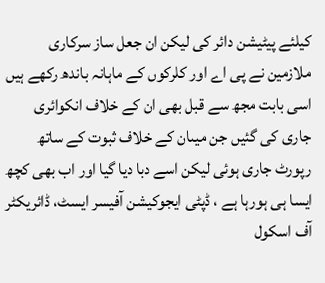کیلئے پیٹیشن دائر کی لیکن ان جعل ساز سرکاری ملازمین نے پی اے اور کلرکوں کے ماہانہ باندھ رکھے ہیں اسی بابت مجھ سے قبل بھی ان کے خلاف انکوائری جاری کی گئیں جن میںان کے خلاف ثبوت کے ساتھ رپورٹ جاری ہوئی لیکن اسے دبا دیا گیا اور اب بھی کچھ ایسا ہی ہورہا ہے ، ڈپٹی ایجوکیشن آفیسر ایسٹ، ڈائریکٹر آف اسکول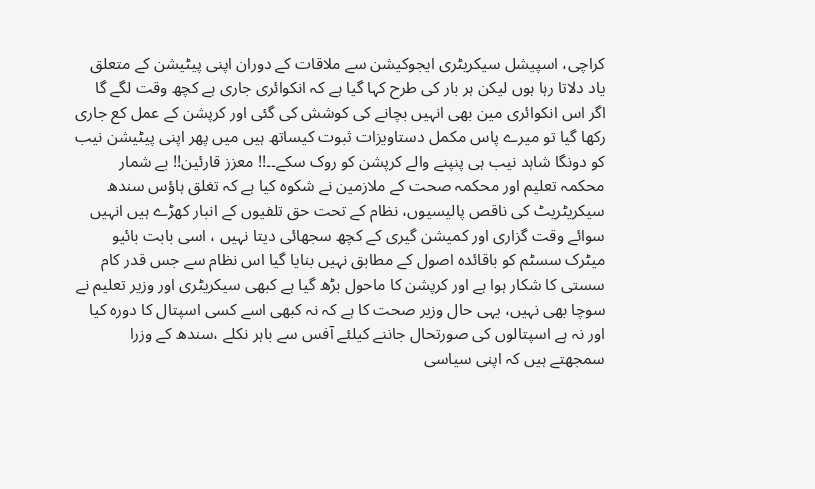کراچی، اسپیشل سیکریٹری ایجوکیشن سے ملاقات کے دوران اپنی پیٹیشن کے متعلق یاد دلاتا رہا ہوں لیکن ہر بار کی طرح کہا گیا ہے کہ انکوائری جاری ہے کچھ وقت لگے گا اگر اس انکوائری مین بھی انہیں بچانے کی کوشش کی گئی اور کرپشن کے عمل کع جاری رکھا گیا تو میرے پاس مکمل دستاویزات ثبوت کیساتھ ہیں میں پھر اپنی پیٹیشن نیب کو دونگا شاہد نیب ہی پنپنے والے کرپشن کو روک سکے۔۔!! معزز قارئین!! بے شمار محکمہ تعلیم اور محکمہ صحت کے ملازمین نے شکوہ کیا ہے کہ تغلق ہاؤس سندھ سیکریٹریٹ کی ناقص پالیسیوں، نظام کے تحت حق تلفیوں کے انبار کھڑے ہیں انہیں سوائے وقت گزاری اور کمیشن گیری کے کچھ سجھائی دیتا نہیں ، اسی بابت بائیو میٹرک سسٹم کو باقائدہ اصول کے مطابق نہیں بنایا گیا اس نظام سے جس قدر کام سستی کا شکار ہوا ہے اور کرپشن کا ماحول بڑھ گیا ہے کبھی سیکریٹری اور وزیر تعلیم نے سوچا بھی نہیں، یہی حال وزیر صحت کا ہے کہ نہ کبھی اسے کسی اسپتال کا دورہ کیا اور نہ ہے اسپتالوں کی صورتحال جاننے کیلئے آفس سے باہر نکلے ،سندھ کے وزرا سمجھتے ہیں کہ اپنی سیاسی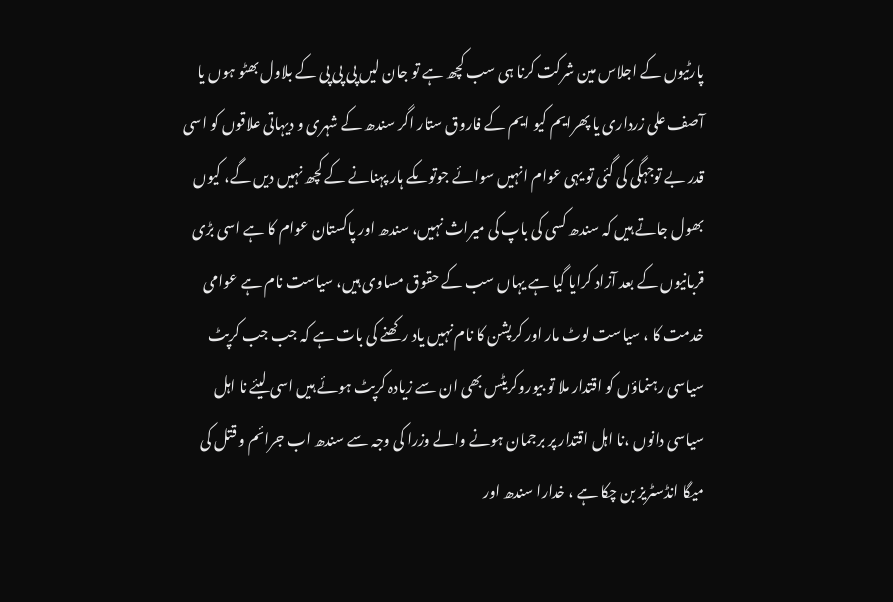پارٹیوں کے اجلاس مین شرکت کرنا ہی سب کچھ ہے تو جان لیں پی پی پی کے بلاول بھٹو ہوں یا آصف علی زرداری یا پھرایم کیو ایم کے فاروق ستار اگر سندھ کے شہری و دیہاتی علاقوں کو اسی قدر بے توجہگی کی گئی تو یہی عوام انہیں سوائے جوتوںکے ہار پہنانے کے کچھ نہیں دیں گے، کیوں بھول جاتے ہیں کہ سندھ کسی کی باپ کی میراث نہیں، سندھ اور پاکستان عوام کا ہے اسی بڑی قربانیوں کے بعد آزاد کرایا گیا ہے یہاں سب کے حقوق مساوی ہیں، سیاست نام ہے عوامی خدمت کا ، سیاست لوٹ مار اور کرپشن کا نام نہیں یاد رکھنے کی بات ہے کہ جب جب کرپٹ سیاسی رہنماؤں کو اقتدار ملا تو بیوروکریٹس بھی ان سے زیادہ کرپٹ ہوئے ہیں اسی لیئے نا اہل سیاسی دانوں ،نا اہل اقتدار پر برجمان ہونے والے وزرا کی وجہ سے سندھ اب جرائم و قتل کی میگا انڈسٹریز بن چکا ہے ، خدارا سندھ اور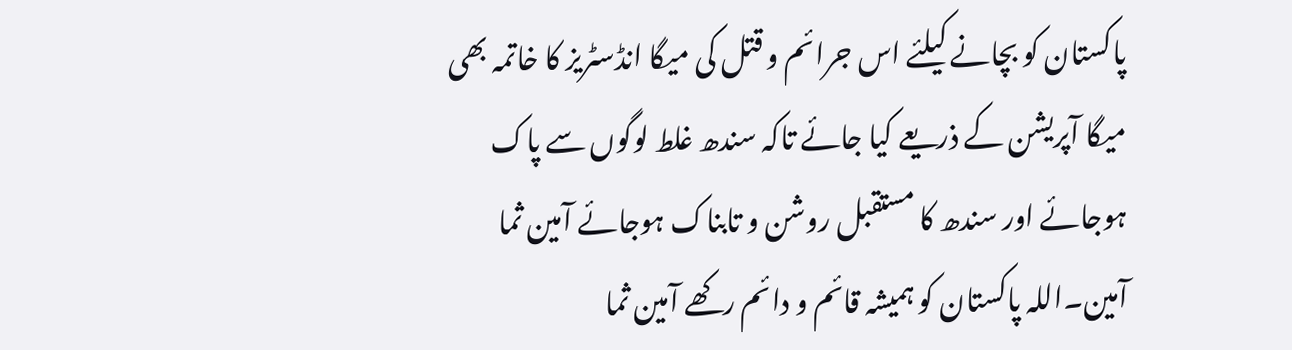پاکستان کو بچانے کیلئے اس جرائم و قتل کی میگا انڈسٹریز کا خاتمہ بھی میگا آپریشن کے ذریعے کیا جائے تاکہ سندھ غلط لوگوں سے پاک ہوجائے اور سندھ کا مستقبل روشن و تابناک ہوجائے آمین ثما آمین۔اللہ پاکستان کو ہمیشہ قائم و دائم رکھے آمین ثما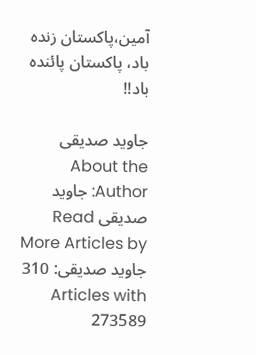آمین،پاکستان زندہ باد، پاکستان پائندہ باد!!

جاوید صدیقی
About the Author: جاوید صدیقی Read More Articles by جاوید صدیقی: 310 Articles with 273589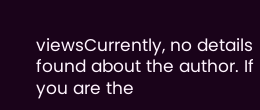viewsCurrently, no details found about the author. If you are the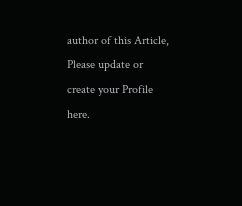author of this Article, Please update or create your Profile here.